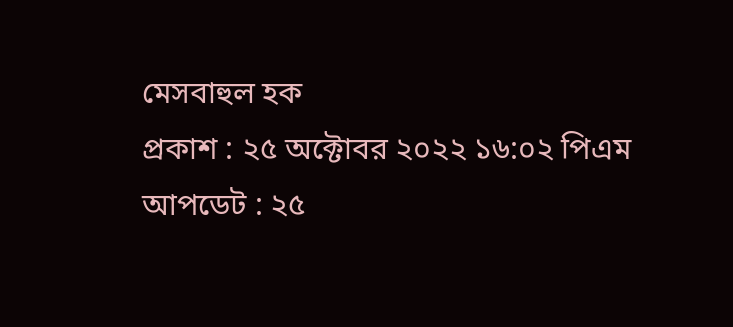মেসবাহুল হক
প্রকাশ : ২৫ অক্টোবর ২০২২ ১৬:০২ পিএম
আপডেট : ২৫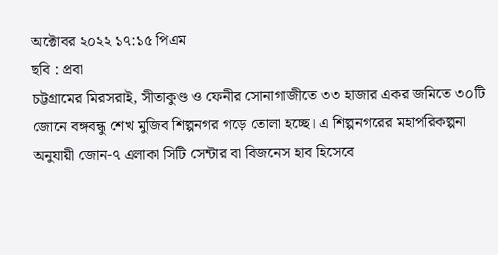অক্টোবর ২০২২ ১৭:১৫ পিএম
ছবি : প্রবা
চট্টগ্রামের মিরসরাই, সীতাকুণ্ড ও ফেনীর সোনাগাজীতে ৩৩ হাজার একর জমিতে ৩০টি জোনে বঙ্গবন্ধু শেখ মুজিব শিল্পনগর গড়ে তোলা হচ্ছে। এ শিল্পনগরের মহাপরিকল্পনা অনুযায়ী জোন-৭ এলাকা সিটি সেন্টার বা বিজনেস হাব হিসেবে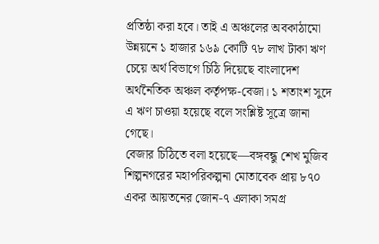প্রতিষ্ঠা করা হবে। তাই এ অঞ্চলের অবকাঠামো উন্নয়নে ১ হাজার ১৬৯ কোটি ৭৮ লাখ টাকা ঋণ চেয়ে অর্থ বিভাগে চিঠি দিয়েছে বাংলাদেশ অর্থনৈতিক অঞ্চল কর্তৃপক্ষ-বেজা। ১ শতাংশ সুদে এ ঋণ চাওয়া হয়েছে বলে সংশ্লিষ্ট সূত্রে জানা গেছে।
বেজার চিঠিতে বলা হয়েছে—বঙ্গবন্ধু শেখ মুজিব শিল্পনগরের মহাপরিকল্পনা মোতাবেক প্রায় ৮৭০ একর আয়তনের জোন-৭ এলাকা সমগ্র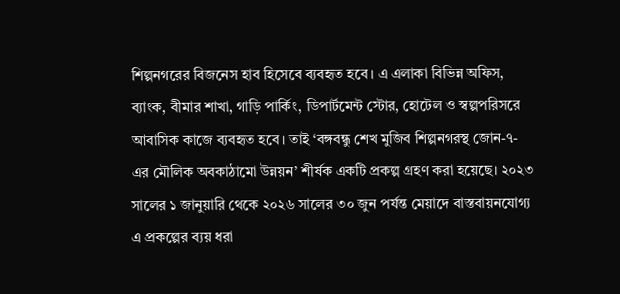শিল্পনগরের বিজনেস হাব হিসেবে ব্যবহৃত হবে। এ এলাকা বিভিন্ন অফিস, ব্যাংক, বীমার শাখা, গাড়ি পার্কিং, ডিপার্টমেন্ট স্টোর, হোটেল ও স্বল্পপরিসরে আবাসিক কাজে ব্যবহৃত হবে। তাই ‘বঙ্গবন্ধু শেখ মুজিব শিল্পনগরস্থ জোন-৭-এর মৌলিক অবকাঠামো উন্নয়ন’ শীর্ষক একটি প্রকল্প গ্রহণ করা হয়েছে। ২০২৩ সালের ১ জানুয়ারি থেকে ২০২৬ সালের ৩০ জুন পর্যন্ত মেয়াদে বাস্তবায়নযোগ্য এ প্রকল্পের ব্যয় ধরা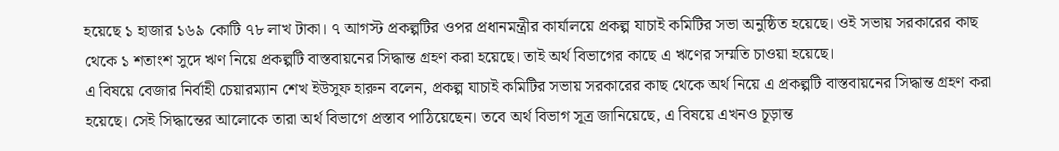হয়েছে ১ হাজার ১৬৯ কোটি ৭৮ লাখ টাকা। ৭ আগস্ট প্রকল্পটির ওপর প্রধানমন্ত্রীর কার্যালয়ে প্রকল্প যাচাই কমিটির সভা অনুষ্ঠিত হয়েছে। ওই সভায় সরকারের কাছ থেকে ১ শতাংশ সুদে ঋণ নিয়ে প্রকল্পটি বাস্তবায়নের সিদ্ধান্ত গ্রহণ করা হয়েছে। তাই অর্থ বিভাগের কাছে এ ঋণের সম্মতি চাওয়া হয়েছে।
এ বিষয়ে বেজার নির্বাহী চেয়ারম্যান শেখ ইউসুফ হারুন বলেন, প্রকল্প যাচাই কমিটির সভায় সরকারের কাছ থেকে অর্থ নিয়ে এ প্রকল্পটি বাস্তবায়নের সিদ্ধান্ত গ্রহণ করা হয়েছে। সেই সিদ্ধান্তের আলোকে তারা অর্থ বিভাগে প্রস্তাব পাঠিয়েছেন। তবে অর্থ বিভাগ সূত্র জানিয়েছে, এ বিষয়ে এখনও চূড়ান্ত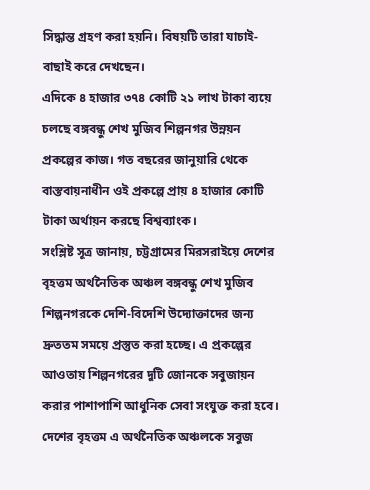সিদ্ধান্ত গ্রহণ করা হয়নি। বিষয়টি তারা যাচাই-বাছাই করে দেখছেন।
এদিকে ৪ হাজার ৩৭৪ কোটি ২১ লাখ টাকা ব্যয়ে চলছে বঙ্গবন্ধু শেখ মুজিব শিল্পনগর উন্নয়ন প্রকল্পের কাজ। গত বছরের জানুয়ারি থেকে বাস্তবায়নাধীন ওই প্রকল্পে প্রায় ৪ হাজার কোটি টাকা অর্থায়ন করছে বিশ্বব্যাংক।
সংশ্লিষ্ট সূত্র জানায়, চট্টগ্রামের মিরসরাইয়ে দেশের বৃহত্তম অর্থনৈতিক অঞ্চল বঙ্গবন্ধু শেখ মুজিব শিল্পনগরকে দেশি-বিদেশি উদ্যোক্তাদের জন্য দ্রুততম সময়ে প্রস্তুত করা হচ্ছে। এ প্রকল্পের আওতায় শিল্পনগরের দুটি জোনকে সবুজায়ন করার পাশাপাশি আধুনিক সেবা সংযুক্ত করা হবে। দেশের বৃহত্তম এ অর্থনৈতিক অঞ্চলকে সবুজ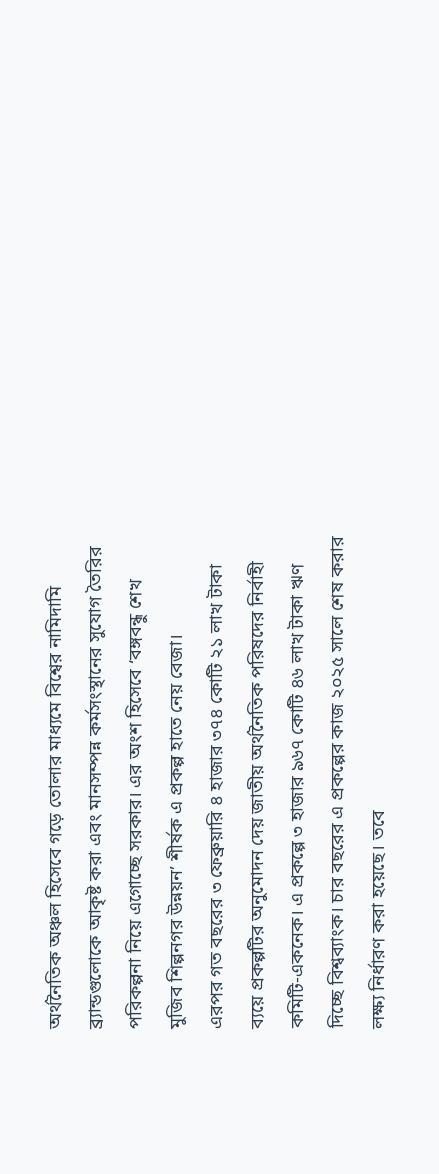অর্থনৈতিক অঞ্চল হিসেবে গড়ে তোলার মাধ্যমে বিশ্বের নামিদামি ব্র্যান্ডগুলোকে আকৃষ্ট করা এবং মানসম্পন্ন কর্মসংস্থানের সুযোগ তৈরির পরিকল্পনা নিয়ে এগোচ্ছে সরকার। এর অংশ হিসেবে ‘বঙ্গবন্ধু শেখ মুজিব শিল্পনগর উন্নয়ন’ শীর্ষক এ প্রকল্প হাতে নেয় বেজা।
এরপর গত বছরের ৩ ফেব্রুয়ারি ৪ হাজার ৩৭৪ কোটি ২১ লাখ টাকা ব্যয়ে প্রকল্পটির অনুমোদন দেয় জাতীয় অর্থনৈতিক পরিষদের নির্বাহী কমিটি-একনেক। এ প্রকল্পে ৩ হাজার ৯৬৭ কোটি ৪৬ লাখ টাকা ঋণ দিচ্ছে বিশ্বব্যাংক। চার বছরের এ প্রকল্পের কাজ ২০২৫ সালে শেষ করার লক্ষ্য নির্ধারণ করা হয়েছে। তবে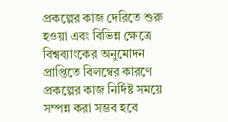প্রকল্পের কাজ দেরিতে শুরু হওয়া এবং বিভিন্ন ক্ষেত্রে বিশ্বব্যাংকের অনুমোদন প্রাপ্তিতে বিলম্বের কারণে প্রকল্পের কাজ নির্দিষ্ট সময়ে সম্পন্ন করা সম্ভব হবে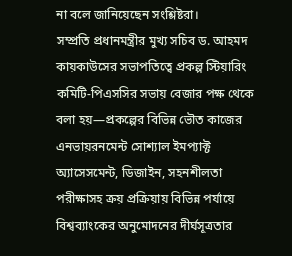না বলে জানিয়েছেন সংশ্লিষ্টরা।
সম্প্রতি প্রধানমন্ত্রীর মুখ্য সচিব ড. আহমদ কায়কাউসের সভাপতিত্বে প্রকল্প স্টিয়ারিং কমিটি-পিএসসির সভায় বেজার পক্ষ থেকে বলা হয়—প্রকল্পের বিভিন্ন ভৌত কাজের এনভায়রনমেন্ট সোশ্যাল ইমপ্যাক্ট অ্যাসেসমেন্ট, ডিজাইন, সহনশীলতা পরীক্ষাসহ ক্রয় প্রক্রিয়ায় বিভিন্ন পর্যায়ে বিশ্বব্যাংকের অনুমোদনের দীর্ঘসূত্রতার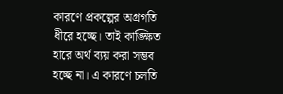কারণে প্রকল্পের অগ্রগতি ধীরে হচ্ছে। তাই কাঙ্ক্ষিত হারে অর্থ ব্যয় করা সম্ভব হচ্ছে না। এ কারণে চলতি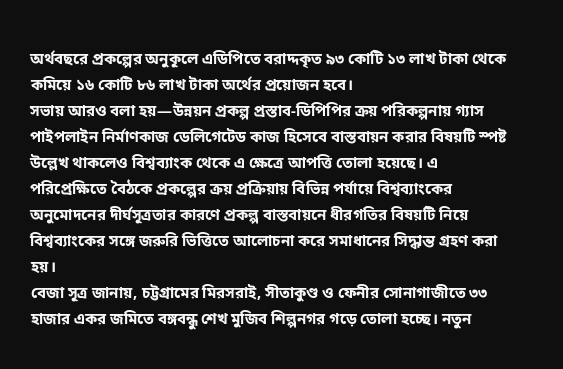অর্থবছরে প্রকল্পের অনুকূলে এডিপিতে বরাদ্দকৃত ৯৩ কোটি ১৩ লাখ টাকা থেকে কমিয়ে ১৬ কোটি ৮৬ লাখ টাকা অর্থের প্রয়োজন হবে।
সভায় আরও বলা হয়—উন্নয়ন প্রকল্প প্রস্তাব-ডিপিপির ক্রয় পরিকল্পনায় গ্যাস পাইপলাইন নির্মাণকাজ ডেলিগেটেড কাজ হিসেবে বাস্তবায়ন করার বিষয়টি স্পষ্ট উল্লেখ থাকলেও বিশ্বব্যাংক থেকে এ ক্ষেত্রে আপত্তি তোলা হয়েছে। এ পরিপ্রেক্ষিতে বৈঠকে প্রকল্পের ক্রয় প্রক্রিয়ায় বিভিন্ন পর্যায়ে বিশ্বব্যাংকের অনুমোদনের দীর্ঘসূত্রতার কারণে প্রকল্প বাস্তবায়নে ধীরগতির বিষয়টি নিয়ে বিশ্বব্যাংকের সঙ্গে জরুরি ভিত্তিতে আলোচনা করে সমাধানের সিদ্ধান্ত গ্রহণ করা হয়।
বেজা সূত্র জানায়, চট্টগ্রামের মিরসরাই, সীতাকুণ্ড ও ফেনীর সোনাগাজীতে ৩৩ হাজার একর জমিতে বঙ্গবন্ধু শেখ মুজিব শিল্পনগর গড়ে তোলা হচ্ছে। নতুন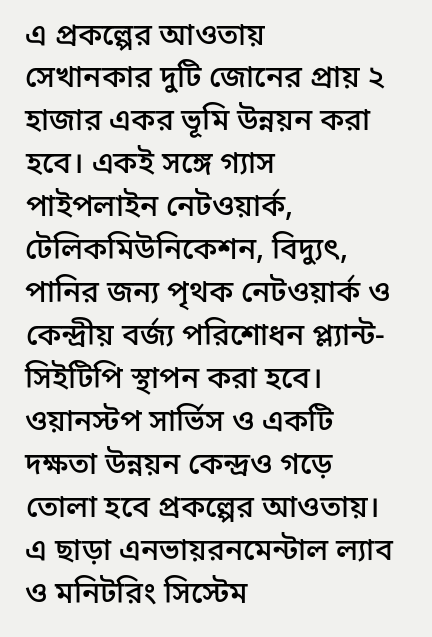এ প্রকল্পের আওতায় সেখানকার দুটি জোনের প্রায় ২ হাজার একর ভূমি উন্নয়ন করা হবে। একই সঙ্গে গ্যাস পাইপলাইন নেটওয়ার্ক, টেলিকমিউনিকেশন, বিদ্যুৎ, পানির জন্য পৃথক নেটওয়ার্ক ও কেন্দ্রীয় বর্জ্য পরিশোধন প্ল্যান্ট-সিইটিপি স্থাপন করা হবে। ওয়ানস্টপ সার্ভিস ও একটি দক্ষতা উন্নয়ন কেন্দ্রও গড়ে তোলা হবে প্রকল্পের আওতায়। এ ছাড়া এনভায়রনমেন্টাল ল্যাব ও মনিটরিং সিস্টেম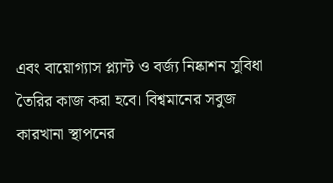এবং বায়োগ্যাস প্ল্যান্ট ও বর্জ্য নিষ্কাশন সুবিধা তৈরির কাজ করা হবে। বিশ্বমানের সবুজ কারখানা স্থাপনের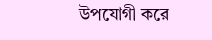উপযোগী করে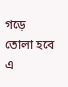গড়ে তোলা হবে এ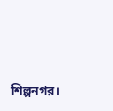শিল্পনগর।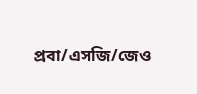প্রবা/এসজি/জেও